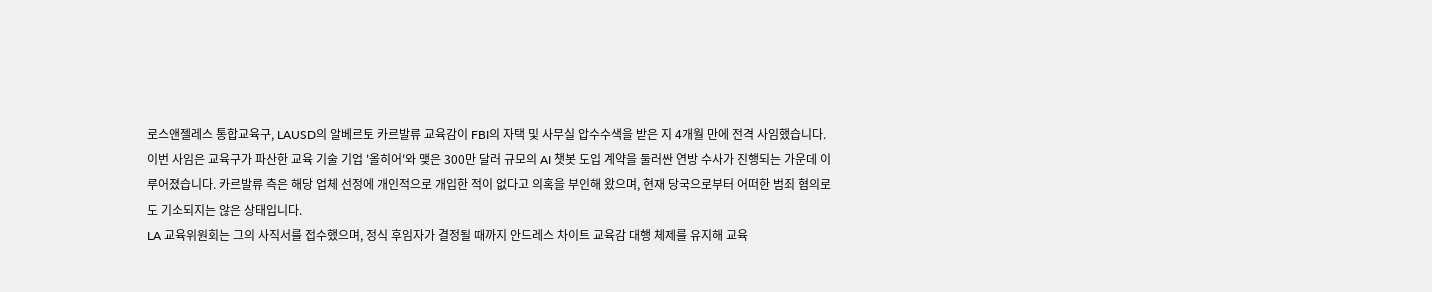로스앤젤레스 통합교육구, LAUSD의 알베르토 카르발류 교육감이 FBI의 자택 및 사무실 압수수색을 받은 지 4개월 만에 전격 사임했습니다.
이번 사임은 교육구가 파산한 교육 기술 기업 '올히어'와 맺은 300만 달러 규모의 AI 챗봇 도입 계약을 둘러싼 연방 수사가 진행되는 가운데 이루어졌습니다. 카르발류 측은 해당 업체 선정에 개인적으로 개입한 적이 없다고 의혹을 부인해 왔으며, 현재 당국으로부터 어떠한 범죄 혐의로도 기소되지는 않은 상태입니다.
LA 교육위원회는 그의 사직서를 접수했으며, 정식 후임자가 결정될 때까지 안드레스 차이트 교육감 대행 체제를 유지해 교육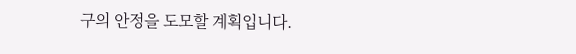구의 안정을 도모할 계획입니다.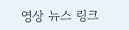영상 뉴스 링크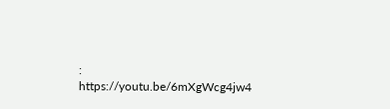: https://youtu.be/6mXgWcg4jw4